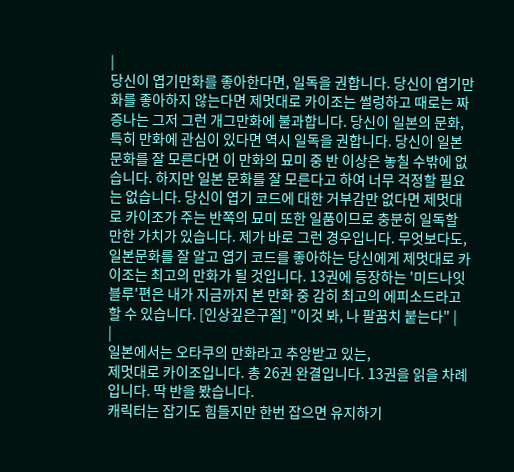|
당신이 엽기만화를 좋아한다면, 일독을 권합니다. 당신이 엽기만화를 좋아하지 않는다면 제멋대로 카이조는 썰렁하고 때로는 짜증나는 그저 그런 개그만화에 불과합니다. 당신이 일본의 문화, 특히 만화에 관심이 있다면 역시 일독을 권합니다. 당신이 일본 문화를 잘 모른다면 이 만화의 묘미 중 반 이상은 놓칠 수밖에 없습니다. 하지만 일본 문화를 잘 모른다고 하여 너무 걱정할 필요는 없습니다. 당신이 엽기 코드에 대한 거부감만 없다면 제멋대로 카이조가 주는 반쪽의 묘미 또한 일품이므로 충분히 일독할 만한 가치가 있습니다. 제가 바로 그런 경우입니다. 무엇보다도, 일본문화를 잘 알고 엽기 코드를 좋아하는 당신에게 제멋대로 카이조는 최고의 만화가 될 것입니다. 13권에 등장하는 '미드나잇 블루'편은 내가 지금까지 본 만화 중 감히 최고의 에피소드라고 할 수 있습니다. [인상깊은구절] "이것 봐, 나 팔꿈치 붙는다" |
|
일본에서는 오타쿠의 만화라고 추앙받고 있는,
제멋대로 카이조입니다. 총 26권 완결입니다. 13권을 읽을 차례입니다. 딱 반을 봤습니다.
캐릭터는 잡기도 힘들지만 한번 잡으면 유지하기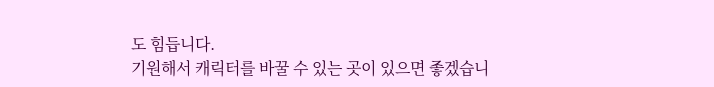도 힘듭니다.
기원해서 캐릭터를 바꿀 수 있는 곳이 있으면 좋겠습니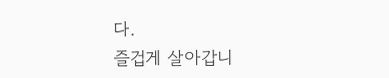다.
즐겁게 살아갑니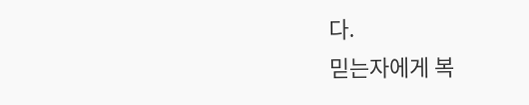다.
믿는자에게 복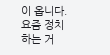이 옵니다.
요즘 정치하는 거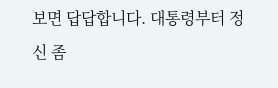보면 답답합니다. 대통령부터 정신 좀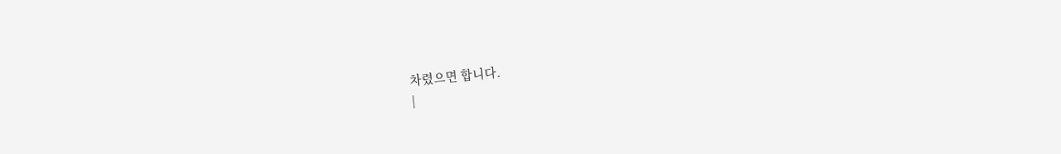차렸으면 합니다.
|